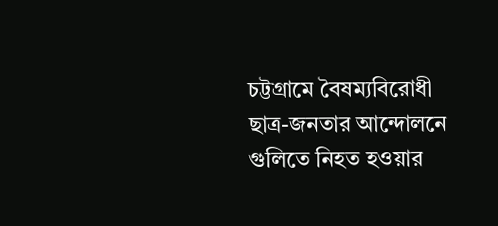চট্টগ্রামে বৈষম্যবিরোধী ছাত্র-জনতার আন্দোলনে গুলিতে নিহত হওয়ার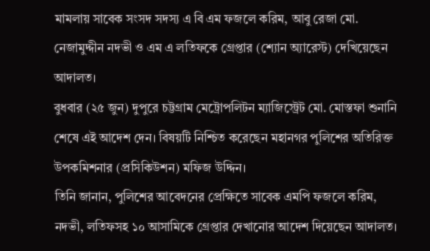মামলায় সাবেক সংসদ সদস্য এ বি এম ফজলে করিম, আবু রেজা মো. নেজামুদ্দীন নদভী ও এম এ লতিফকে গ্রেপ্তার (শ্যোন অ্যারেস্ট) দেখিয়েছেন আদালত।
বুধবার (২৫ জুন) দুপুরে চট্টগ্রাম মেট্রোপলিটন ম্যাজিস্ট্রেট মো. মোস্তফা শুনানি শেষে এই আদেশ দেন। বিষয়টি নিশ্চিত করেছেন মহানগর পুলিশের অতিরিক্ত উপকমিশনার (প্রসিকিউশন) মফিজ উদ্দিন।
তিনি জানান, পুলিশের আবেদনের প্রেক্ষিতে সাবেক এমপি ফজলে করিম, নদভী, লতিফসহ ১০ আসামিকে গ্রেপ্তার দেখানোর আদেশ দিয়েছেন আদালত।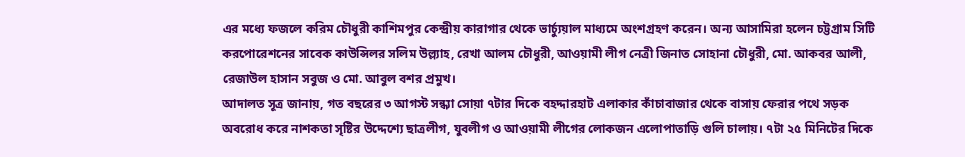এর মধ্যে ফজলে করিম চৌধুরী কাশিমপুর কেন্দ্রীয় কারাগার থেকে ভার্চ্যুয়াল মাধ্যমে অংশগ্রহণ করেন। অন্য আসামিরা হলেন চট্টগ্রাম সিটি করপোরেশনের সাবেক কাউন্সিলর সলিম উল্ল্যাহ, রেখা আলম চৌধুরী, আওয়ামী লীগ নেত্রী জিনাত সোহানা চৌধুরী, মো. আকবর আলী, রেজাউল হাসান সবুজ ও মো. আবুল বশর প্রমুখ।
আদালত সূত্র জানায়, গত বছরের ৩ আগস্ট সন্ধ্যা সোয়া ৭টার দিকে বহদ্দারহাট এলাকার কাঁচাবাজার থেকে বাসায় ফেরার পথে সড়ক অবরোধ করে নাশকতা সৃষ্টির উদ্দেশ্যে ছাত্রলীগ, যুবলীগ ও আওয়ামী লীগের লোকজন এলোপাতাড়ি গুলি চালায়। ৭টা ২৫ মিনিটের দিকে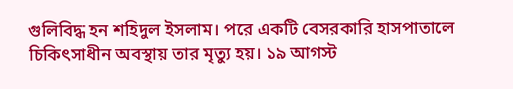গুলিবিদ্ধ হন শহিদুল ইসলাম। পরে একটি বেসরকারি হাসপাতালে চিকিৎসাধীন অবস্থায় তার মৃত্যু হয়। ১৯ আগস্ট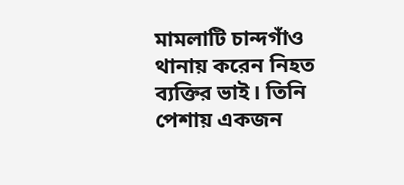মামলাটি চান্দগাঁও থানায় করেন নিহত ব্যক্তির ভাই। তিনি পেশায় একজন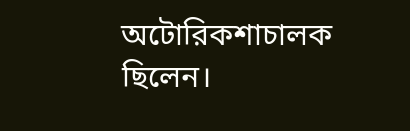অটোরিকশাচালক ছিলেন।